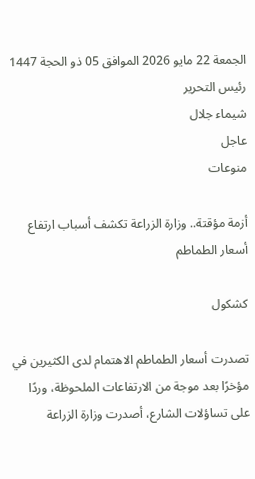الجمعة 22 مايو 2026 الموافق 05 ذو الحجة 1447
رئيس التحرير
شيماء جلال
عاجل
منوعات

أزمة مؤقتة.. وزارة الزراعة تكشف أسباب ارتفاع أسعار الطماطم

كشكول

تصدرت أسعار الطماطم الاهتمام لدى الكثيرين في مؤخرًا بعد موجة من الارتفاعات الملحوظة، وردًا على تساؤلات الشارع، أصدرت وزارة الزراعة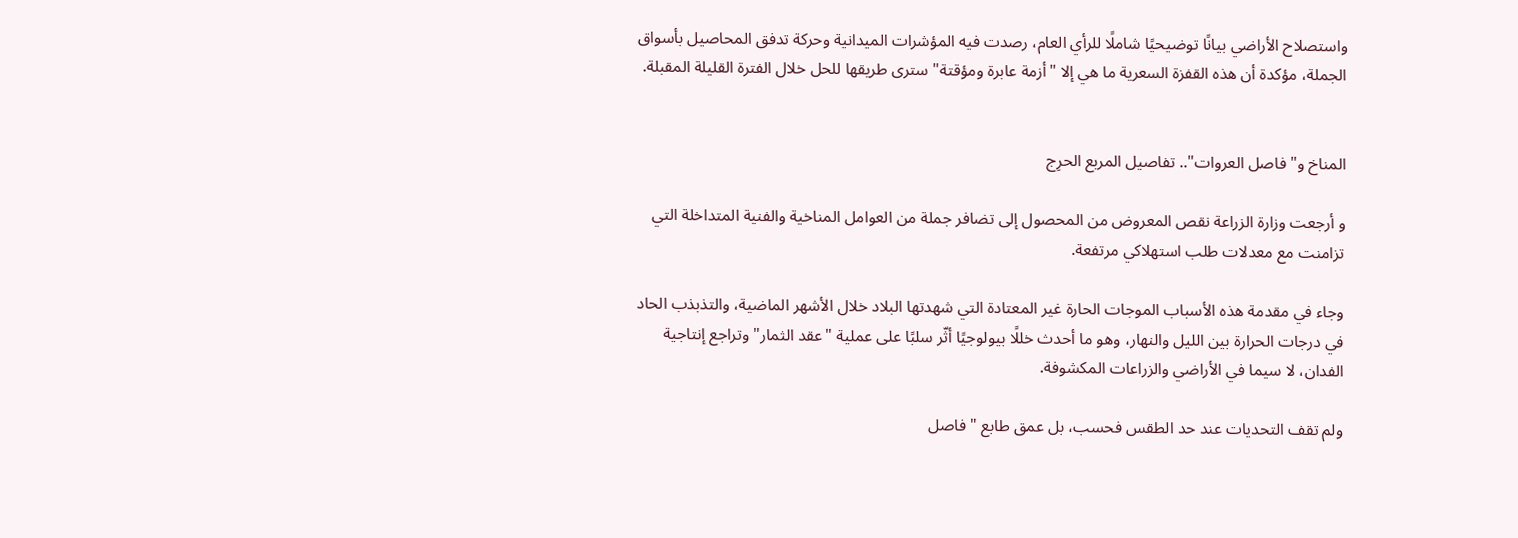واستصلاح الأراضي بيانًا توضيحيًا شاملًا للرأي العام، رصدت فيه المؤشرات الميدانية وحركة تدفق المحاصيل بأسواق الجملة، مؤكدة أن هذه القفزة السعرية ما هي إلا "أزمة عابرة ومؤقتة" سترى طريقها للحل خلال الفترة القليلة المقبلة.


المناخ و"فاصل العروات".. تفاصيل المربع الحرِج

و أرجعت وزارة الزراعة نقص المعروض من المحصول إلى تضافر جملة من العوامل المناخية والفنية المتداخلة التي تزامنت مع معدلات طلب استهلاكي مرتفعة.

وجاء في مقدمة هذه الأسباب الموجات الحارة غير المعتادة التي شهدتها البلاد خلال الأشهر الماضية، والتذبذب الحاد في درجات الحرارة بين الليل والنهار، وهو ما أحدث خللًا بيولوجيًا أثّر سلبًا على عملية "عقد الثمار" وتراجع إنتاجية الفدان، لا سيما في الأراضي والزراعات المكشوفة.

ولم تقف التحديات عند حد الطقس فحسب، بل عمق طابع "فاصل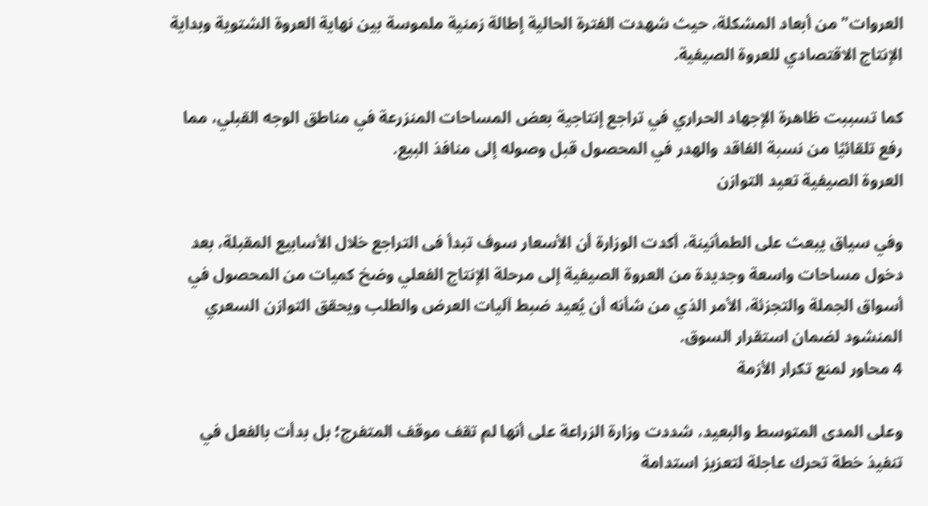العروات" من أبعاد المشكلة، حيث شهدت الفترة الحالية إطالة زمنية ملموسة بين نهاية العروة الشتوية وبداية الإنتاج الاقتصادي للعروة الصيفية.

كما تسببت ظاهرة الإجهاد الحراري في تراجع إنتاجية بعض المساحات المنزرعة في مناطق الوجه القبلي، مما رفع تلقائيًا من نسبة الفاقد والهدر في المحصول قبل وصوله إلى منافذ البيع.
العروة الصيفية تعيد التوازن

وفي سياق يبعث على الطمأنينة، أكدت الوزارة أن الأسعار سوف تبدأ فى التراجع خلال الأسابيع المقبلة، بعد دخول مساحات واسعة وجديدة من العروة الصيفية إلى مرحلة الإنتاج الفعلي وضخ كميات من المحصول في أسواق الجملة والتجزئة، الأمر الذي من شأنه أن يُعيد ضبط آليات العرض والطلب ويحقق التوازن السعري المنشود لضمان استقرار السوق.
4 محاور لمنع تكرار الأزمة

وعلى المدى المتوسط والبعيد، شددت وزارة الزراعة على أنها لم تقف موقف المتفرج؛ بل بدأت بالفعل في تنفيذ خطة تحرك عاجلة لتعزيز استدامة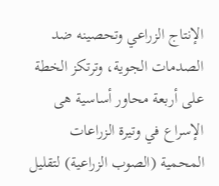الإنتاج الزراعي وتحصينه ضد الصدمات الجوية، وترتكز الخطة على أربعة محاور أساسية هى الإسراع في وتيرة الزراعات المحمية (الصوب الزراعية) لتقليل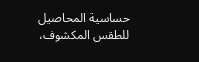حساسية المحاصيل للطقس المكشوف،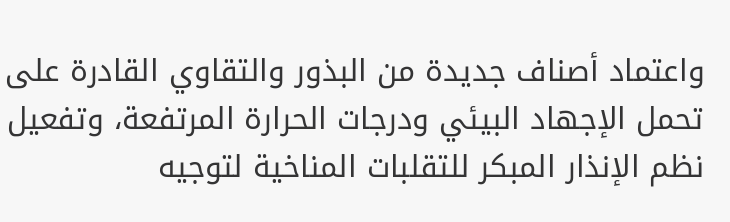واعتماد أصناف جديدة من البذور والتقاوي القادرة على تحمل الإجهاد البيئي ودرجات الحرارة المرتفعة، وتفعيل نظم الإنذار المبكر للتقلبات المناخية لتوجيه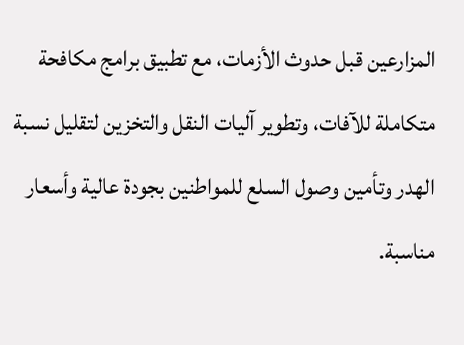المزارعين قبل حدوث الأزمات، مع تطبيق برامج مكافحة متكاملة للآفات، وتطوير آليات النقل والتخزين لتقليل نسبة الهدر وتأمين وصول السلع للمواطنين بجودة عالية وأسعار مناسبة.